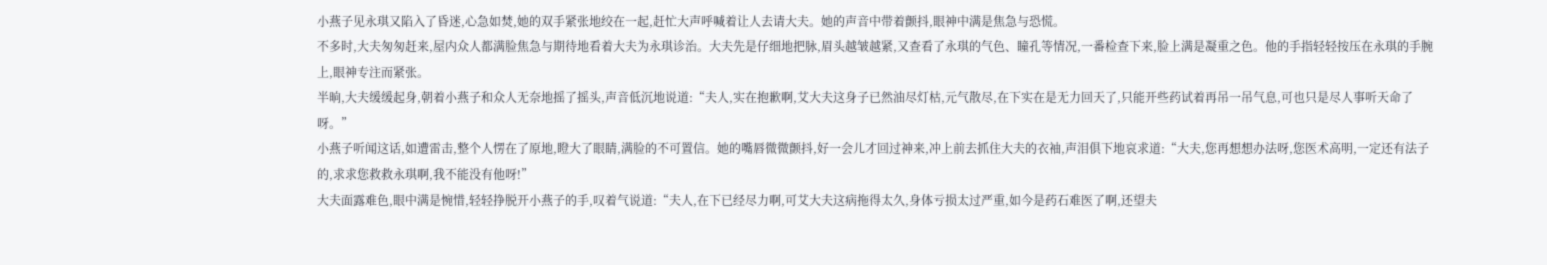小燕子见永琪又陷入了昏迷,心急如焚,她的双手紧张地绞在一起,赶忙大声呼喊着让人去请大夫。她的声音中带着颤抖,眼神中满是焦急与恐慌。
不多时,大夫匆匆赶来,屋内众人都满脸焦急与期待地看着大夫为永琪诊治。大夫先是仔细地把脉,眉头越皱越紧,又查看了永琪的气色、瞳孔等情况,一番检查下来,脸上满是凝重之色。他的手指轻轻按压在永琪的手腕上,眼神专注而紧张。
半晌,大夫缓缓起身,朝着小燕子和众人无奈地摇了摇头,声音低沉地说道:“夫人,实在抱歉啊,艾大夫这身子已然油尽灯枯,元气散尽,在下实在是无力回天了,只能开些药试着再吊一吊气息,可也只是尽人事听天命了呀。”
小燕子听闻这话,如遭雷击,整个人愣在了原地,瞪大了眼睛,满脸的不可置信。她的嘴唇微微颤抖,好一会儿才回过神来,冲上前去抓住大夫的衣袖,声泪俱下地哀求道:“大夫,您再想想办法呀,您医术高明,一定还有法子的,求求您救救永琪啊,我不能没有他呀!”
大夫面露难色,眼中满是惋惜,轻轻挣脱开小燕子的手,叹着气说道:“夫人,在下已经尽力啊,可艾大夫这病拖得太久,身体亏损太过严重,如今是药石难医了啊,还望夫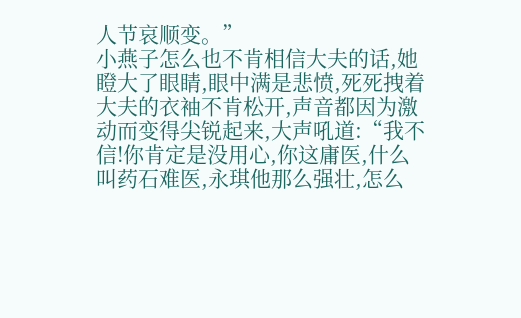人节哀顺变。”
小燕子怎么也不肯相信大夫的话,她瞪大了眼睛,眼中满是悲愤,死死拽着大夫的衣袖不肯松开,声音都因为激动而变得尖锐起来,大声吼道:“我不信!你肯定是没用心,你这庸医,什么叫药石难医,永琪他那么强壮,怎么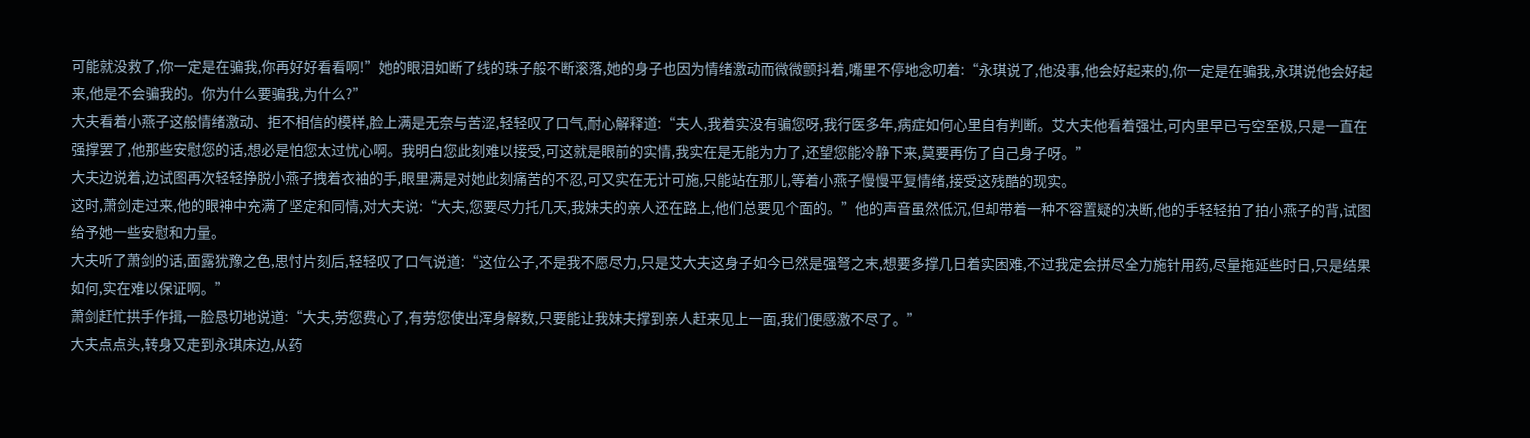可能就没救了,你一定是在骗我,你再好好看看啊!”她的眼泪如断了线的珠子般不断滚落,她的身子也因为情绪激动而微微颤抖着,嘴里不停地念叨着:“永琪说了,他没事,他会好起来的,你一定是在骗我,永琪说他会好起来,他是不会骗我的。你为什么要骗我,为什么?”
大夫看着小燕子这般情绪激动、拒不相信的模样,脸上满是无奈与苦涩,轻轻叹了口气,耐心解释道:“夫人,我着实没有骗您呀,我行医多年,病症如何心里自有判断。艾大夫他看着强壮,可内里早已亏空至极,只是一直在强撑罢了,他那些安慰您的话,想必是怕您太过忧心啊。我明白您此刻难以接受,可这就是眼前的实情,我实在是无能为力了,还望您能冷静下来,莫要再伤了自己身子呀。”
大夫边说着,边试图再次轻轻挣脱小燕子拽着衣袖的手,眼里满是对她此刻痛苦的不忍,可又实在无计可施,只能站在那儿,等着小燕子慢慢平复情绪,接受这残酷的现实。
这时,萧剑走过来,他的眼神中充满了坚定和同情,对大夫说:“大夫,您要尽力托几天,我妹夫的亲人还在路上,他们总要见个面的。”他的声音虽然低沉,但却带着一种不容置疑的决断,他的手轻轻拍了拍小燕子的背,试图给予她一些安慰和力量。
大夫听了萧剑的话,面露犹豫之色,思忖片刻后,轻轻叹了口气说道:“这位公子,不是我不愿尽力,只是艾大夫这身子如今已然是强弩之末,想要多撑几日着实困难,不过我定会拼尽全力施针用药,尽量拖延些时日,只是结果如何,实在难以保证啊。”
萧剑赶忙拱手作揖,一脸恳切地说道:“大夫,劳您费心了,有劳您使出浑身解数,只要能让我妹夫撑到亲人赶来见上一面,我们便感激不尽了。”
大夫点点头,转身又走到永琪床边,从药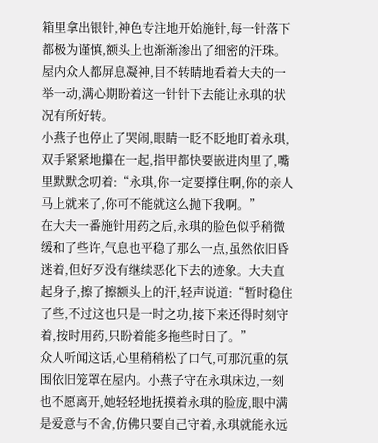箱里拿出银针,神色专注地开始施针,每一针落下都极为谨慎,额头上也渐渐渗出了细密的汗珠。屋内众人都屏息凝神,目不转睛地看着大夫的一举一动,满心期盼着这一针针下去能让永琪的状况有所好转。
小燕子也停止了哭闹,眼睛一眨不眨地盯着永琪,双手紧紧地攥在一起,指甲都快要嵌进肉里了,嘴里默默念叨着:“永琪,你一定要撑住啊,你的亲人马上就来了,你可不能就这么抛下我啊。”
在大夫一番施针用药之后,永琪的脸色似乎稍微缓和了些许,气息也平稳了那么一点,虽然依旧昏迷着,但好歹没有继续恶化下去的迹象。大夫直起身子,擦了擦额头上的汗,轻声说道:“暂时稳住了些,不过这也只是一时之功,接下来还得时刻守着,按时用药,只盼着能多拖些时日了。”
众人听闻这话,心里稍稍松了口气,可那沉重的氛围依旧笼罩在屋内。小燕子守在永琪床边,一刻也不愿离开,她轻轻地抚摸着永琪的脸庞,眼中满是爱意与不舍,仿佛只要自己守着,永琪就能永远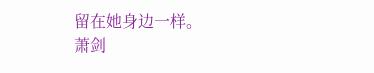留在她身边一样。
萧剑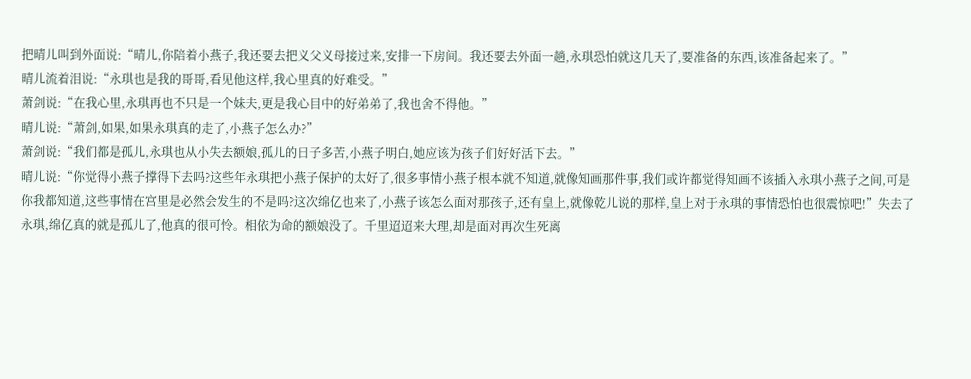把晴儿叫到外面说:“晴儿,你陪着小燕子,我还要去把义父义母接过来,安排一下房间。我还要去外面一趟,永琪恐怕就这几天了,要准备的东西,该准备起来了。”
晴儿流着泪说:“永琪也是我的哥哥,看见他这样,我心里真的好难受。”
萧剑说:“在我心里,永琪再也不只是一个妹夫,更是我心目中的好弟弟了,我也舍不得他。”
晴儿说:“萧剑,如果,如果永琪真的走了,小燕子怎么办?”
萧剑说:“我们都是孤儿,永琪也从小失去额娘,孤儿的日子多苦,小燕子明白,她应该为孩子们好好活下去。”
晴儿说:“你觉得小燕子撑得下去吗?这些年永琪把小燕子保护的太好了,很多事情小燕子根本就不知道,就像知画那件事,我们或许都觉得知画不该插入永琪小燕子之间,可是你我都知道,这些事情在宫里是必然会发生的不是吗?这次绵亿也来了,小燕子该怎么面对那孩子,还有皇上,就像乾儿说的那样,皇上对于永琪的事情恐怕也很震惊吧!”失去了永琪,绵亿真的就是孤儿了,他真的很可怜。相依为命的额娘没了。千里迢迢来大理,却是面对再次生死离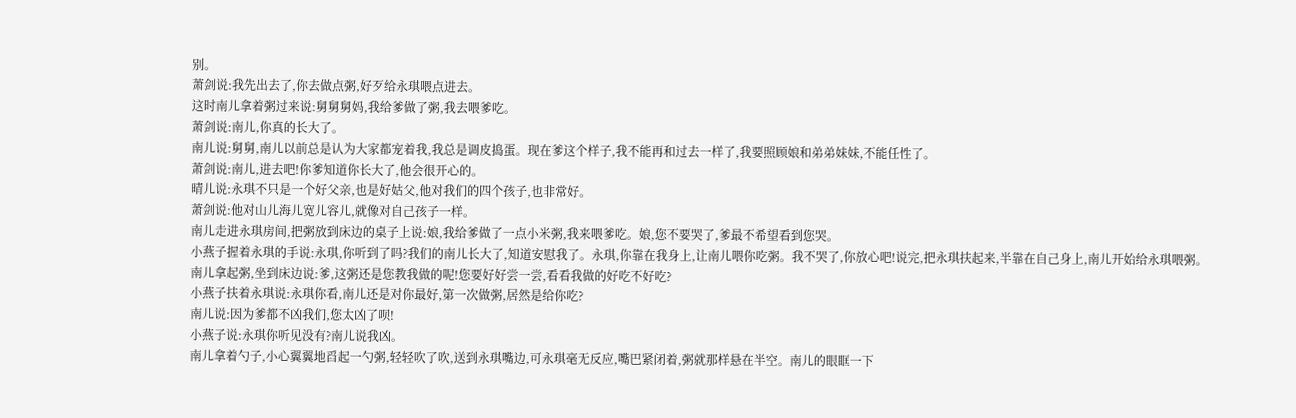别。
萧剑说:我先出去了,你去做点粥,好歹给永琪喂点进去。
这时南儿拿着粥过来说:舅舅舅妈,我给爹做了粥,我去喂爹吃。
萧剑说:南儿,你真的长大了。
南儿说:舅舅,南儿以前总是认为大家都宠着我,我总是调皮捣蛋。现在爹这个样子,我不能再和过去一样了,我要照顾娘和弟弟妹妹,不能任性了。
萧剑说:南儿,进去吧!你爹知道你长大了,他会很开心的。
晴儿说:永琪不只是一个好父亲,也是好姑父,他对我们的四个孩子,也非常好。
萧剑说:他对山儿海儿宽儿容儿,就像对自己孩子一样。
南儿走进永琪房间,把粥放到床边的桌子上说:娘,我给爹做了一点小米粥,我来喂爹吃。娘,您不要哭了,爹最不希望看到您哭。
小燕子握着永琪的手说:永琪,你听到了吗?我们的南儿长大了,知道安慰我了。永琪,你靠在我身上,让南儿喂你吃粥。我不哭了,你放心吧!说完,把永琪扶起来,半靠在自己身上,南儿开始给永琪喂粥。
南儿拿起粥,坐到床边说:爹,这粥还是您教我做的呢!您要好好尝一尝,看看我做的好吃不好吃?
小燕子扶着永琪说:永琪你看,南儿还是对你最好,第一次做粥,居然是给你吃?
南儿说:因为爹都不凶我们,您太凶了呗!
小燕子说:永琪你听见没有?南儿说我凶。
南儿拿着勺子,小心翼翼地舀起一勺粥,轻轻吹了吹,送到永琪嘴边,可永琪毫无反应,嘴巴紧闭着,粥就那样悬在半空。南儿的眼眶一下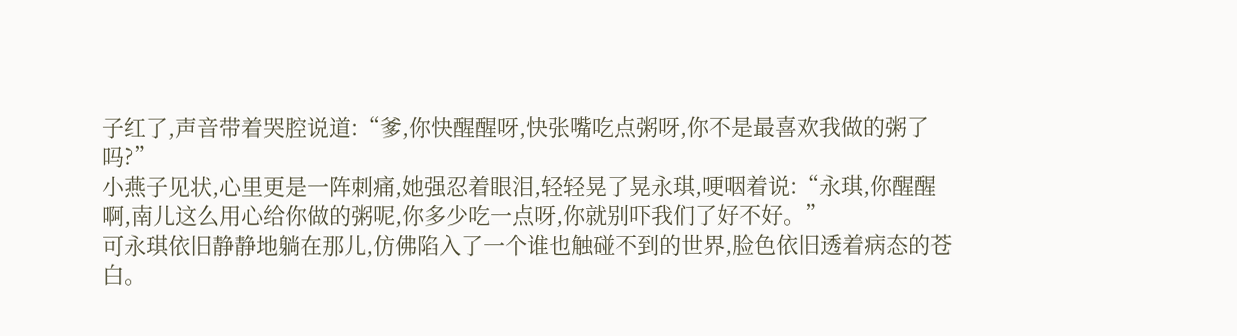子红了,声音带着哭腔说道:“爹,你快醒醒呀,快张嘴吃点粥呀,你不是最喜欢我做的粥了吗?”
小燕子见状,心里更是一阵刺痛,她强忍着眼泪,轻轻晃了晃永琪,哽咽着说:“永琪,你醒醒啊,南儿这么用心给你做的粥呢,你多少吃一点呀,你就别吓我们了好不好。”
可永琪依旧静静地躺在那儿,仿佛陷入了一个谁也触碰不到的世界,脸色依旧透着病态的苍白。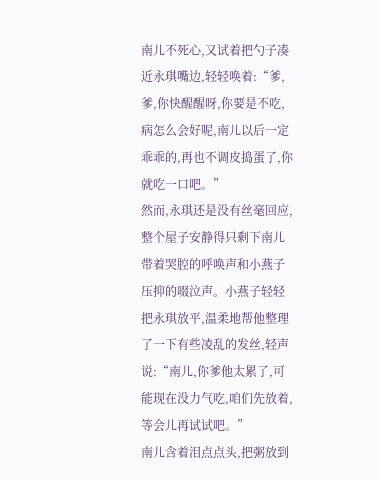南儿不死心,又试着把勺子凑近永琪嘴边,轻轻唤着:“爹,爹,你快醒醒呀,你要是不吃,病怎么会好呢,南儿以后一定乖乖的,再也不调皮捣蛋了,你就吃一口吧。”
然而,永琪还是没有丝毫回应,整个屋子安静得只剩下南儿带着哭腔的呼唤声和小燕子压抑的啜泣声。小燕子轻轻把永琪放平,温柔地帮他整理了一下有些凌乱的发丝,轻声说:“南儿,你爹他太累了,可能现在没力气吃,咱们先放着,等会儿再试试吧。”
南儿含着泪点点头,把粥放到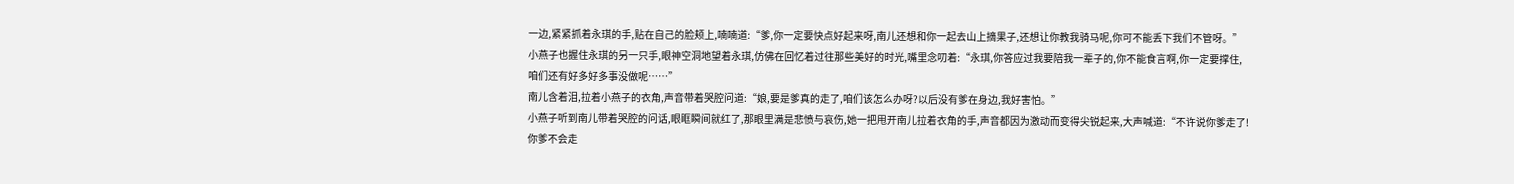一边,紧紧抓着永琪的手,贴在自己的脸颊上,喃喃道:“爹,你一定要快点好起来呀,南儿还想和你一起去山上摘果子,还想让你教我骑马呢,你可不能丢下我们不管呀。”
小燕子也握住永琪的另一只手,眼神空洞地望着永琪,仿佛在回忆着过往那些美好的时光,嘴里念叨着:“永琪,你答应过我要陪我一辈子的,你不能食言啊,你一定要撑住,咱们还有好多好多事没做呢……”
南儿含着泪,拉着小燕子的衣角,声音带着哭腔问道:“娘,要是爹真的走了,咱们该怎么办呀?以后没有爹在身边,我好害怕。”
小燕子听到南儿带着哭腔的问话,眼眶瞬间就红了,那眼里满是悲愤与哀伤,她一把甩开南儿拉着衣角的手,声音都因为激动而变得尖锐起来,大声喊道:“不许说你爹走了!你爹不会走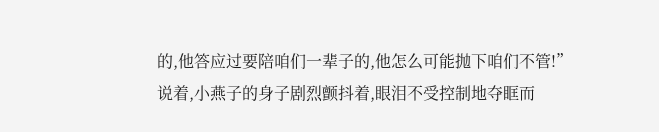的,他答应过要陪咱们一辈子的,他怎么可能抛下咱们不管!”
说着,小燕子的身子剧烈颤抖着,眼泪不受控制地夺眶而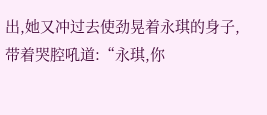出,她又冲过去使劲晃着永琪的身子,带着哭腔吼道:“永琪,你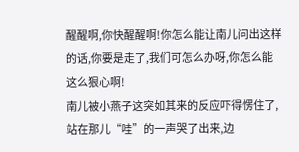醒醒啊,你快醒醒啊!你怎么能让南儿问出这样的话,你要是走了,我们可怎么办呀,你怎么能这么狠心啊!
南儿被小燕子这突如其来的反应吓得愣住了,站在那儿“哇”的一声哭了出来,边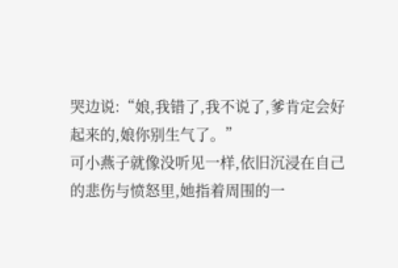哭边说:“娘,我错了,我不说了,爹肯定会好起来的,娘你别生气了。”
可小燕子就像没听见一样,依旧沉浸在自己的悲伤与愤怒里,她指着周围的一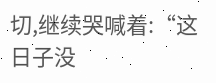切,继续哭喊着:“这日子没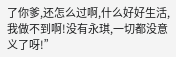了你爹,还怎么过啊,什么好好生活,我做不到啊!没有永琪,一切都没意义了呀!”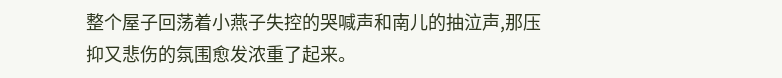整个屋子回荡着小燕子失控的哭喊声和南儿的抽泣声,那压抑又悲伤的氛围愈发浓重了起来。